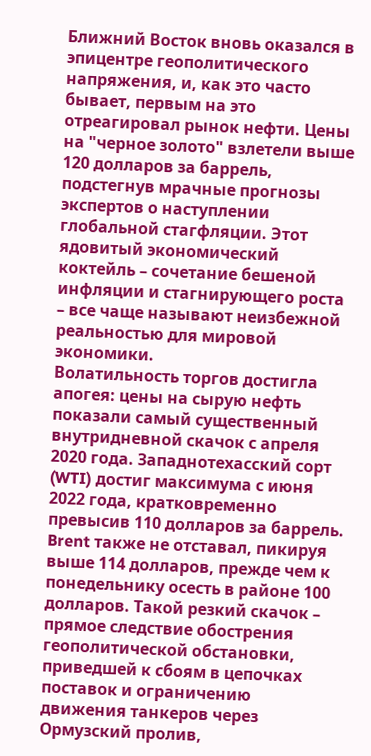Ближний Восток вновь оказался в эпицентре геополитического напряжения, и, как это часто бывает, первым на это отреагировал рынок нефти. Цены на "черное золото" взлетели выше 120 долларов за баррель, подстегнув мрачные прогнозы экспертов о наступлении глобальной стагфляции. Этот ядовитый экономический коктейль – сочетание бешеной инфляции и стагнирующего роста – все чаще называют неизбежной реальностью для мировой экономики.
Волатильность торгов достигла апогея: цены на сырую нефть показали самый существенный внутридневной скачок с апреля 2020 года. Западнотехасский сорт (WTI) достиг максимума с июня 2022 года, кратковременно превысив 110 долларов за баррель. Brent также не отставал, пикируя выше 114 долларов, прежде чем к понедельнику осесть в районе 100 долларов. Такой резкий скачок – прямое следствие обострения геополитической обстановки, приведшей к сбоям в цепочках поставок и ограничению движения танкеров через Ормузский пролив,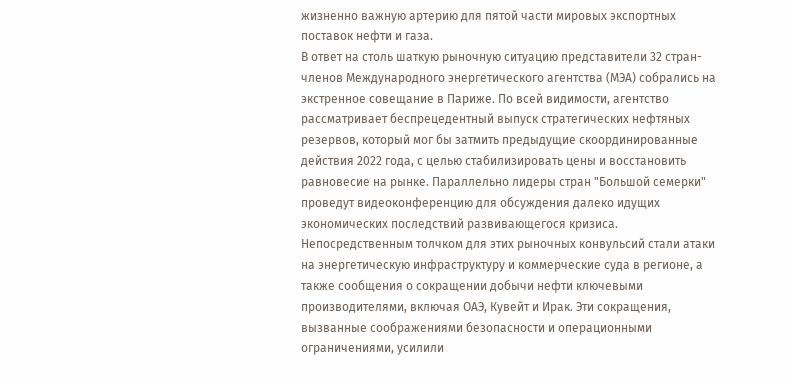жизненно важную артерию для пятой части мировых экспортных поставок нефти и газа.
В ответ на столь шаткую рыночную ситуацию представители 32 стран-членов Международного энергетического агентства (МЭА) собрались на экстренное совещание в Париже. По всей видимости, агентство рассматривает беспрецедентный выпуск стратегических нефтяных резервов, который мог бы затмить предыдущие скоординированные действия 2022 года, с целью стабилизировать цены и восстановить равновесие на рынке. Параллельно лидеры стран "Большой семерки" проведут видеоконференцию для обсуждения далеко идущих экономических последствий развивающегося кризиса.
Непосредственным толчком для этих рыночных конвульсий стали атаки на энергетическую инфраструктуру и коммерческие суда в регионе, а также сообщения о сокращении добычи нефти ключевыми производителями, включая ОАЭ, Кувейт и Ирак. Эти сокращения, вызванные соображениями безопасности и операционными ограничениями, усилили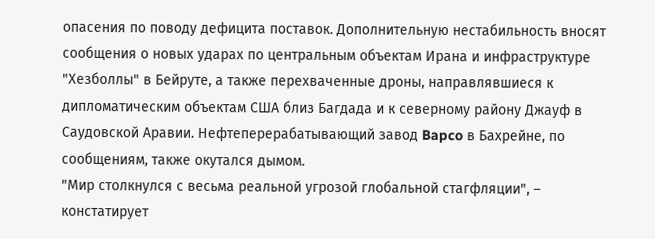опасения по поводу дефицита поставок. Дополнительную нестабильность вносят сообщения о новых ударах по центральным объектам Ирана и инфраструктуре "Хезболлы" в Бейруте, а также перехваченные дроны, направлявшиеся к дипломатическим объектам США близ Багдада и к северному району Джауф в Саудовской Аравии. Нефтеперерабатывающий завод Bapco в Бахрейне, по сообщениям, также окутался дымом.
"Мир столкнулся с весьма реальной угрозой глобальной стагфляции", – констатирует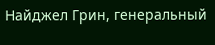Найджел Грин, генеральный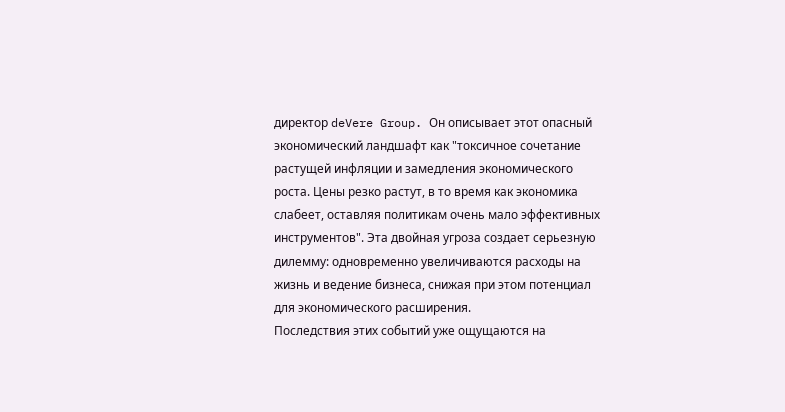директор deVere Group. Он описывает этот опасный экономический ландшафт как "токсичное сочетание растущей инфляции и замедления экономического роста. Цены резко растут, в то время как экономика слабеет, оставляя политикам очень мало эффективных инструментов". Эта двойная угроза создает серьезную дилемму: одновременно увеличиваются расходы на жизнь и ведение бизнеса, снижая при этом потенциал для экономического расширения.
Последствия этих событий уже ощущаются на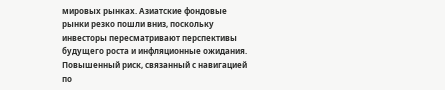мировых рынках. Азиатские фондовые рынки резко пошли вниз, поскольку инвесторы пересматривают перспективы будущего роста и инфляционные ожидания. Повышенный риск, связанный с навигацией по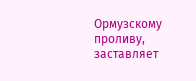Ормузскому проливу, заставляет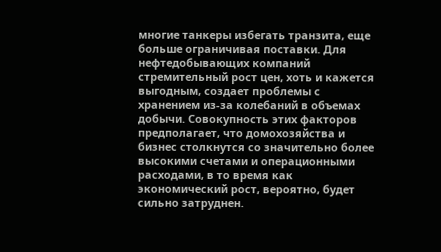многие танкеры избегать транзита, еще больше ограничивая поставки. Для нефтедобывающих компаний стремительный рост цен, хоть и кажется выгодным, создает проблемы с хранением из-за колебаний в объемах добычи. Совокупность этих факторов предполагает, что домохозяйства и бизнес столкнутся со значительно более высокими счетами и операционными расходами, в то время как экономический рост, вероятно, будет сильно затруднен.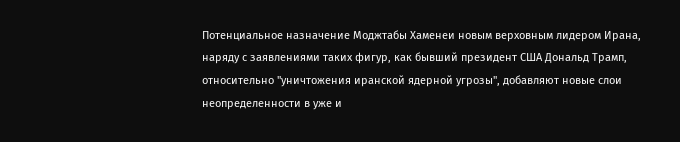Потенциальное назначение Моджтабы Хаменеи новым верховным лидером Ирана, наряду с заявлениями таких фигур, как бывший президент США Дональд Трамп, относительно "уничтожения иранской ядерной угрозы", добавляют новые слои неопределенности в уже и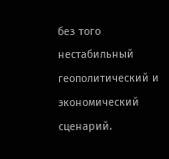без того нестабильный геополитический и экономический сценарий.